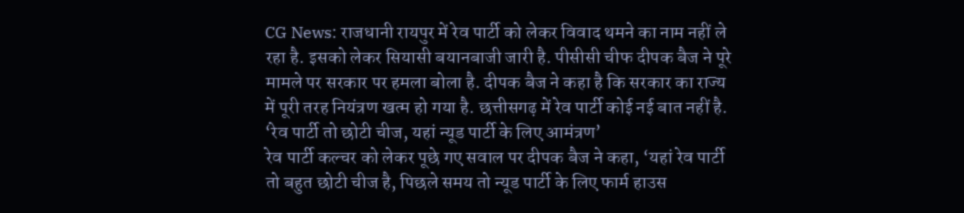CG News: राजधानी रायपुर में रेव पार्टी को लेकर विवाद थमने का नाम नहीं ले रहा है. इसको लेकर सियासी बयानबाजी जारी है. पीसीसी चीफ दीपक बैज ने पूरे मामले पर सरकार पर हमला बोला है. दीपक बैज ने कहा है कि सरकार का राज्य में पूरी तरह नियंत्रण खत्म हो गया है. छत्तीसगढ़ में रेव पार्टी कोई नई बात नहीं है.
‘रेव पार्टी तो छोटी चीज, यहां न्यूड पार्टी के लिए आमंत्रण’
रेव पार्टी कल्चर को लेकर पूछे गए सवाल पर दीपक बैज ने कहा, ‘यहां रेव पार्टी तो बहुत छोटी चीज है, पिछले समय तो न्यूड पार्टी के लिए फार्म हाउस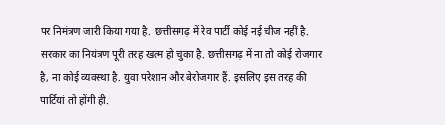पर निमंत्रण जारी किया गया है. छत्तीसगढ़ में रेव पार्टी कोई नई चीज नहीं है. सरकार का नियंत्रण पूरी तरह खत्म हो चुका है. छत्तीसगढ़ में ना तो कोई रोजगार है, ना कोई व्यवस्था है. युवा परेशान और बेरोजगार हैं. इसलिए इस तरह की पार्टियां तो होंगी ही.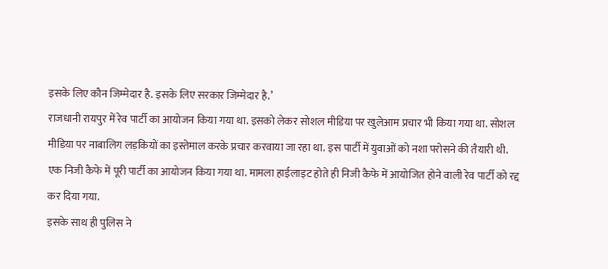इसके लिए कौन जिम्मेदार है. इसके लिए सरकार जिम्मेदार है.’
राजधानी रायपुर में रेव पार्टी का आयोजन किया गया था. इसको लेकर सोशल मीडिया पर खुलेआम प्रचार भी किया गया था. सोशल मीडिया पर नाबालिग लड़कियों का इस्तेमाल करके प्रचार करवाया जा रहा था. इस पार्टी में युवाओं को नशा परोसने की तैयारी थी. एक निजी कैफे में पूरी पार्टी का आयोजन किया गया था. मामला हाईलाइट होते ही निजी कैफे में आयोजित होने वाली रेव पार्टी को रद्द कर दिया गया.
इसके साथ ही पुलिस ने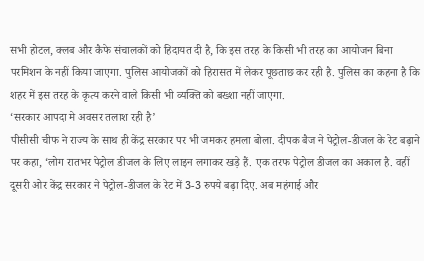सभी होटल, क्लब और कैफे संचालकों को हिदायत दी है, कि इस तरह के किसी भी तरह का आयोजन बिना परमिशन के नहीं किया जाएगा. पुलिस आयोजकों को हिरासत में लेकर पूछताछ कर रही है. पुलिस का कहना है कि शहर में इस तरह के कृत्य करने वाले किसी भी व्यक्ति को बख्शा नहीं जाएगा.
‘सरकार आपदा मे अवसर तलाश रही है’
पीसीसी चीफ ने राज्य के साथ ही केंद्र सरकार पर भी जमकर हमला बोला. दीपक बैज ने पेट्रोल-डीजल के रेट बढ़ाने पर कहा, ‘लोग रातभर पेट्रोल डीजल के लिए लाइन लगाकर खड़े हैं. एक तरफ पेट्रोल डीजल का अकाल है. वहीं दूसरी ओर केंद्र सरकार ने पेट्रोल-डीजल के रेट में 3-3 रुपये बढ़ा दिए. अब महंगाई और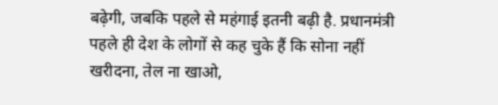बढ़ेगी, जबकि पहले से महंगाई इतनी बढ़ी है. प्रधानमंत्री पहले ही देश के लोगों से कह चुके हैं कि सोना नहीं खरीदना, तेल ना खाओ,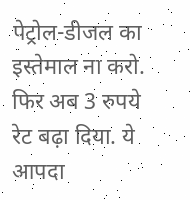पेट्रोल-डीजल का इस्तेमाल ना करो. फिर अब 3 रुपये रेट बढ़ा दिया. ये आपदा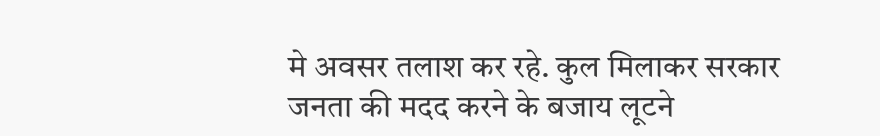मे अवसर तलाश कर रहे. कुल मिलाकर सरकार जनता की मदद करने के बजाय लूटने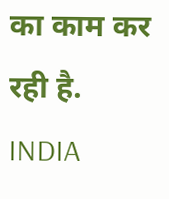का काम कर रही है.
INDIA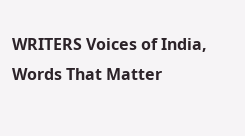WRITERS Voices of India, Words That Matter